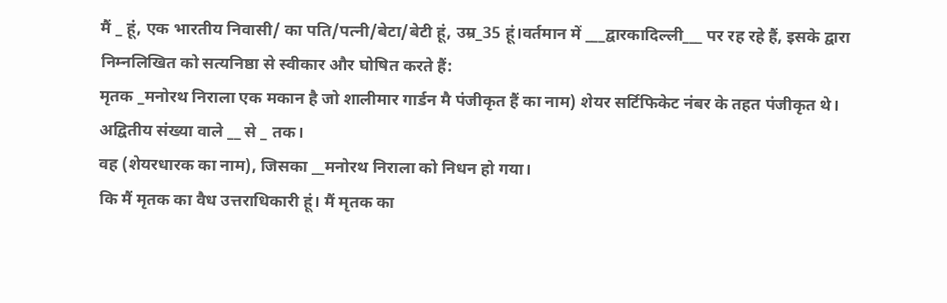मैं _ हूं, एक भारतीय निवासी/ का पति/पत्नी/बेटा/बेटी हूं, उम्र_35 हूं।वर्तमान में ___द्वारकादिल्ली___ पर रह रहे हैं, इसके द्वारा निम्नलिखित को सत्यनिष्ठा से स्वीकार और घोषित करते हैं:
मृतक _मनोरथ निराला एक मकान है जो शालीमार गार्डन मै पंजीकृत हैं का नाम) शेयर सर्टिफिकेट नंबर के तहत पंजीकृत थे। अद्वितीय संख्या वाले __ से _ तक।
वह (शेयरधारक का नाम), जिसका __मनोरथ निराला को निधन हो गया।
कि मैं मृतक का वैध उत्तराधिकारी हूं। मैं मृतक का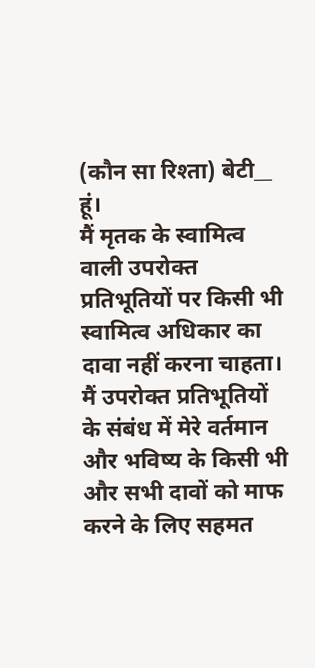(कौन सा रिश्ता) बेटी__ हूं।
मैं मृतक के स्वामित्व वाली उपरोक्त प्रतिभूतियों पर किसी भी स्वामित्व अधिकार का दावा नहीं करना चाहता। मैं उपरोक्त प्रतिभूतियों के संबंध में मेरे वर्तमान और भविष्य के किसी भी और सभी दावों को माफ करने के लिए सहमत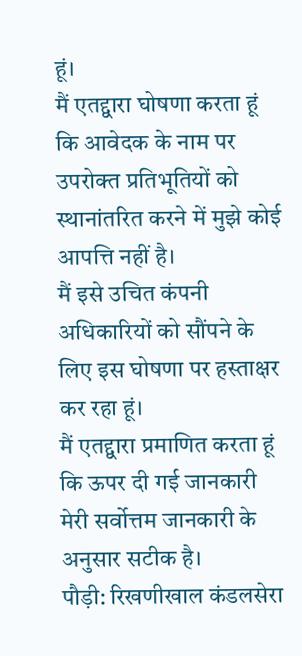हूं।
मैं एतद्द्वारा घोषणा करता हूं कि आवेदक के नाम पर उपरोक्त प्रतिभूतियों को स्थानांतरित करने में मुझे कोई आपत्ति नहीं है।
मैं इसे उचित कंपनी अधिकारियों को सौंपने के लिए इस घोषणा पर हस्ताक्षर कर रहा हूं।
मैं एतद्द्वारा प्रमाणित करता हूं कि ऊपर दी गई जानकारी मेरी सर्वोत्तम जानकारी के अनुसार सटीक है।
पौड़ी: रिखणीखाल कंडलसेरा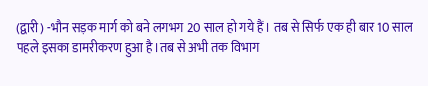(द्वारी) -भौन सड़क मार्ग को बने लगभग 20 साल हो गये हैं। तब से सिर्फ एक ही बार 10 साल पहले इसका डामरीकरण हुआ है।तब से अभी तक विभाग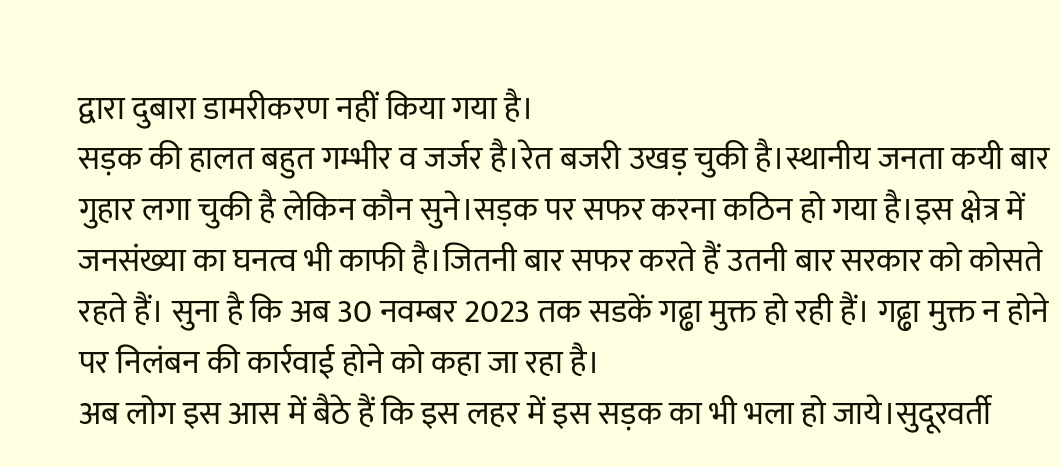द्वारा दुबारा डामरीकरण नहीं किया गया है।
सड़क की हालत बहुत गम्भीर व जर्जर है।रेत बजरी उखड़ चुकी है।स्थानीय जनता कयी बार गुहार लगा चुकी है लेकिन कौन सुने।सड़क पर सफर करना कठिन हो गया है।इस क्षेत्र में जनसंख्या का घनत्व भी काफी है।जितनी बार सफर करते हैं उतनी बार सरकार को कोसते रहते हैं। सुना है कि अब 30 नवम्बर 2023 तक सडकें गढ्ढा मुक्त हो रही हैं। गढ्ढा मुक्त न होने पर निलंबन की कार्रवाई होने को कहा जा रहा है।
अब लोग इस आस में बैठे हैं कि इस लहर में इस सड़क का भी भला हो जाये।सुदूरवर्ती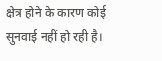क्षेत्र होने के कारण कोई सुनवाई नहीं हो रही है।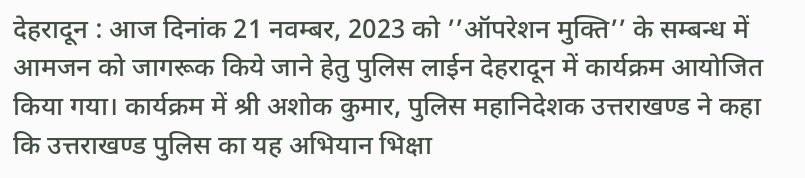देहरादून : आज दिनांक 21 नवम्बर, 2023 को ’’ऑपरेशन मुक्ति’’ के सम्बन्ध में आमजन को जागरूक किये जाने हेतु पुलिस लाईन देहरादून में कार्यक्रम आयोजित किया गया। कार्यक्रम में श्री अशोक कुमार, पुलिस महानिदेशक उत्तराखण्ड ने कहा कि उत्तराखण्ड पुलिस का यह अभियान भिक्षा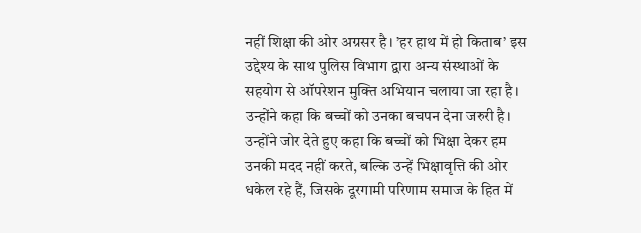नहीं शिक्षा की ओर अग्रसर है। ’हर हाथ में हो किताब’ इस उद्देश्य के साथ पुलिस विभाग द्वारा अन्य संस्थाओं के सहयोग से ऑपरेशन मुक्ति अभियान चलाया जा रहा है। उन्होंने कहा कि बच्चों को उनका बचपन देना जरुरी है। उन्होंने जोर देते हुए कहा कि बच्चों को भिक्षा देकर हम उनकी मदद नहीं करते, बल्कि उन्हें भिक्षावृत्ति की ओर धकेल रहे हैं, जिसके दूरगामी परिणाम समाज के हित में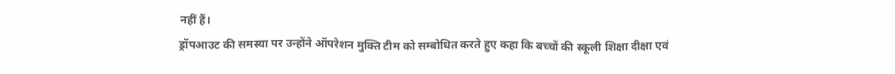नहीं हैं।
ड्रॉपआउट की समस्या पर उन्होंने ऑपरेशन मुक्ति टीम को सम्बोधित करते हुए कहा कि बच्चों की स्कूली शिक्षा दीक्षा एवं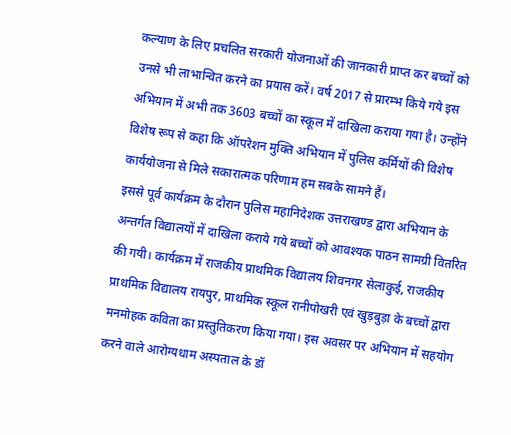कल्याण के लिए प्रचलित सरकारी योजनाओं की जानकारी प्राप्त कर बच्चों को उनसे भी लाभान्वित करने का प्रयास करें। वर्ष 2017 से प्रारम्भ किये गये इस अभियान में अभी तक 3603 बच्चों का स्कूल में दाखिला कराया गया है। उन्होंने विशेष रूप से कहा कि ऑपरेशन मुक्ति अभियान में पुलिस कर्मियों की विशेष कार्ययोजना से मिले सकारात्मक परिणाम हम सबके सामने हैं।
इससे पूर्व कार्यक्रम के दौरान पुलिस महानिदेशक उत्तराखण्ड द्वारा अभियान के अन्तर्गत विद्यालयों में दाखिला कराये गये बच्चों को आवश्यक पाठन सामग्री वितरित की गयी। कार्यक्रम में राजकीय प्राथमिक विद्यालय शिवनगर सेलाकुई, राजकीय प्राथमिक विद्यालय रायपुर, प्राथमिक स्कूल रानीपोखरी एवं खुड़बुड़ा के बच्चों द्वारा मनमोहक कविता का प्रस्तुतिकरण किया गया। इस अवसर पर अभियान में सहयोग करने वाले आरोग्यधाम अस्पताल के डॉ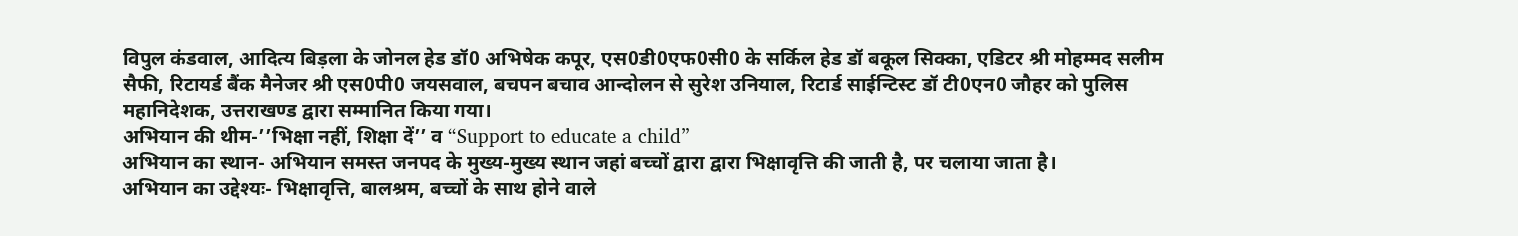विपुल कंडवाल, आदित्य बिड़ला के जोनल हेड डॉ0 अभिषेक कपूर, एस0डी0एफ0सी0 के सर्किल हेड डॉ बकूल सिक्का, एडिटर श्री मोहम्मद सलीम सैफी, रिटायर्ड बैंक मैनेजर श्री एस0पी0 जयसवाल, बचपन बचाव आन्दोलन से सुरेश उनियाल, रिटार्ड साईन्टिस्ट डॉ टी0एन0 जौहर को पुलिस महानिदेशक, उत्तराखण्ड द्वारा सम्मानित किया गया।
अभियान की थीम-’’भिक्षा नहीं, शिक्षा दें’’ व “Support to educate a child”
अभियान का स्थान- अभियान समस्त जनपद के मुख्य-मुख्य स्थान जहां बच्चों द्वारा द्वारा भिक्षावृत्ति की जाती है, पर चलाया जाता है।
अभियान का उद्देश्यः- भिक्षावृत्ति, बालश्रम, बच्चों के साथ होने वाले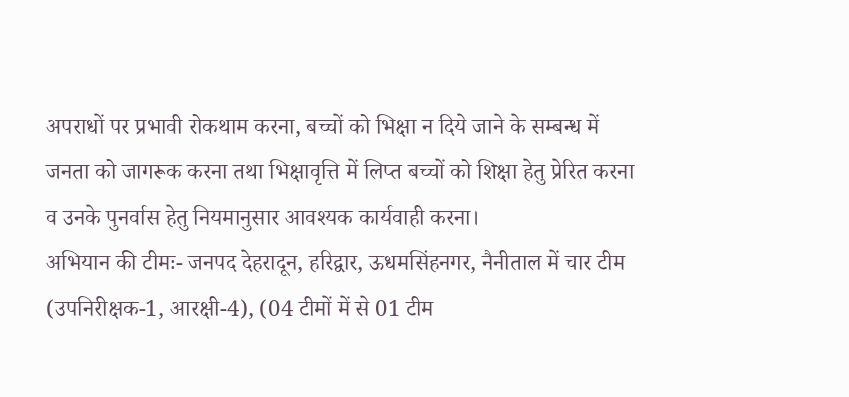अपराधों पर प्रभावी रोकथाम करना, बच्चों को भिक्षा न दिये जाने के सम्बन्ध में जनता को जागरूक करना तथा भिक्षावृत्ति में लिप्त बच्चों को शिक्षा हेतु प्रेरित करना व उनके पुनर्वास हेतु नियमानुसार आवश्यक कार्यवाही करना।
अभियान की टीमः- जनपद देहरादून, हरिद्वार, ऊधमसिंहनगर, नैनीताल में चार टीम (उपनिरीक्षक-1, आरक्षी-4), (04 टीमों में से 01 टीम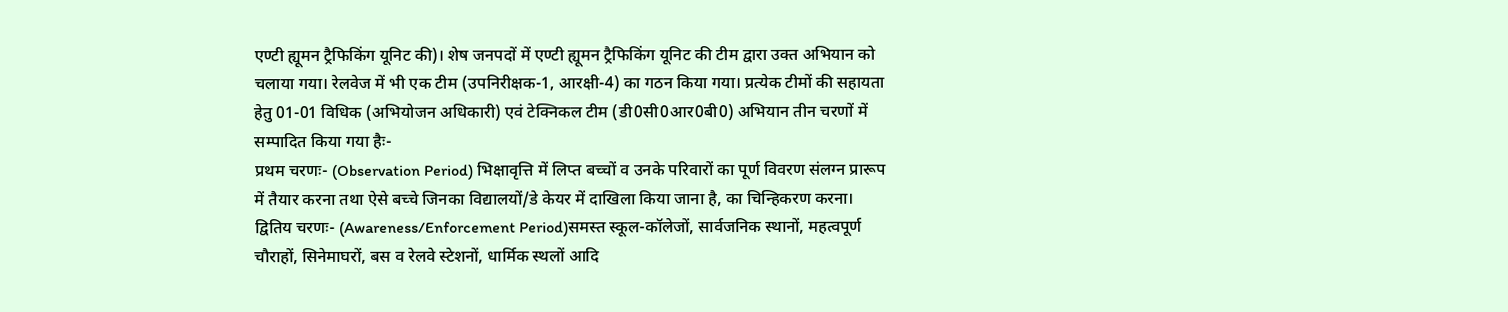एण्टी ह्यूमन ट्रैफिकिंग यूनिट की)। शेष जनपदों में एण्टी ह्यूमन ट्रैफिकिंग यूनिट की टीम द्वारा उक्त अभियान को चलाया गया। रेलवेज में भी एक टीम (उपनिरीक्षक-1, आरक्षी-4) का गठन किया गया। प्रत्येक टीमों की सहायता हेतु 01-01 विधिक (अभियोजन अधिकारी) एवं टेक्निकल टीम (डी0सी0आर0बी0) अभियान तीन चरणों में सम्पादित किया गया हैः-
प्रथम चरणः- (Observation Period) भिक्षावृत्ति में लिप्त बच्चों व उनके परिवारों का पूर्ण विवरण संलग्न प्रारूप में तैयार करना तथा ऐसे बच्चे जिनका विद्यालयों/डे केयर में दाखिला किया जाना है, का चिन्हिकरण करना।
द्वितिय चरणः- (Awareness/Enforcement Period)समस्त स्कूल-कॉलेजों, सार्वजनिक स्थानों, महत्वपूर्ण चौराहों, सिनेमाघरों, बस व रेलवे स्टेशनों, धार्मिक स्थलों आदि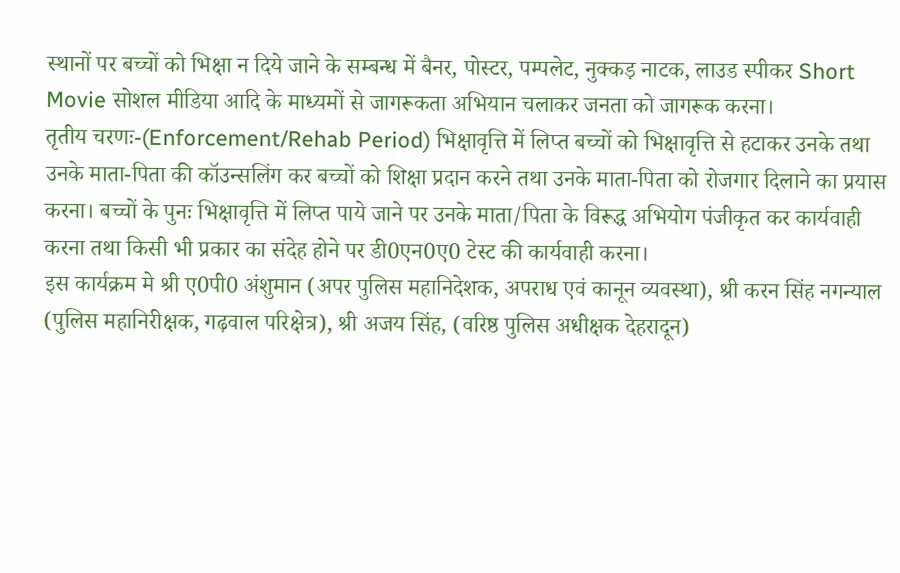स्थानों पर बच्चों को भिक्षा न दिये जाने के सम्बन्ध में बैनर, पोस्टर, पम्पलेट, नुक्कड़ नाटक, लाउड स्पीकर Short Movie सोशल मीडिया आदि के माध्यमों से जागरूकता अभियान चलाकर जनता को जागरूक करना।
तृतीय चरणः-(Enforcement/Rehab Period) भिक्षावृत्ति में लिप्त बच्चों को भिक्षावृत्ति से हटाकर उनके तथा उनके माता-पिता की कॉउन्सलिंग कर बच्चों को शिक्षा प्रदान करने तथा उनके माता-पिता को रोजगार दिलाने का प्रयास करना। बच्चों के पुनः भिक्षावृत्ति में लिप्त पाये जाने पर उनके माता/पिता के विरूद्ध अभियोग पंजीकृत कर कार्यवाही करना तथा किसी भी प्रकार का संदेह होने पर डी0एन0ए0 टेस्ट की कार्यवाही करना।
इस कार्यक्रम मे श्री ए0पी0 अंशुमान (अपर पुलिस महानिदेशक, अपराध एवं कानून व्यवस्था), श्री करन सिंह नगन्याल (पुलिस महानिरीक्षक, गढ़वाल परिक्षेत्र), श्री अजय सिंह, (वरिष्ठ पुलिस अधीक्षक देहरादून)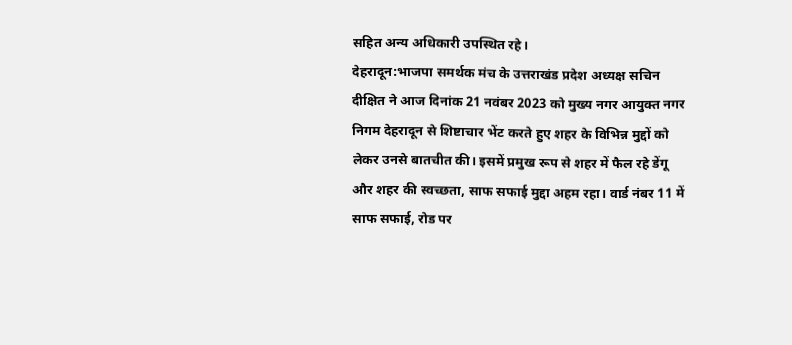सहित अन्य अधिकारी उपस्थित रहे।
देहरादून:भाजपा समर्थक मंच के उत्तराखंड प्रदेश अध्यक्ष सचिन दीक्षित ने आज दिनांक 21 नवंबर 2023 को मुख्य नगर आयुक्त नगर निगम देहरादून से शिष्टाचार भेंट करते हुए शहर के विभिन्न मुद्दों को लेकर उनसे बातचीत की। इसमें प्रमुख रूप से शहर में फैल रहे डेंगू और शहर की स्वच्छता, साफ सफाई मुद्दा अहम रहा। वार्ड नंबर 11 में साफ सफाई, रोड पर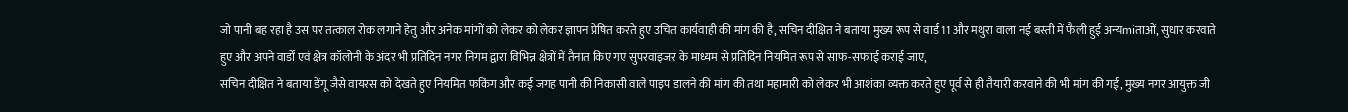जो पानी बह रहा है उस पर तत्काल रोक लगाने हेतु और अनेक मांगों को लेकर को लेकर ज्ञापन प्रेषित करते हुए उचित कार्यवाही की मांग की है, सचिन दीक्षित ने बताया मुख्य रूप से वार्ड 11 और मथुरा वाला नई बस्ती में फैली हुई अन्यmiताओं, सुधार करवाते हुए और अपने वार्डों एवं क्षेत्र कॉलोनी के अंदर भी प्रतिदिन नगर निगम द्वारा विभिन्न क्षेत्रों में तैनात किए गए सुपरवाइजर के माध्यम से प्रतिदिन नियमित रूप से साफ-सफाई कराई जाए,
सचिन दीक्षित ने बताया डेंगू जैसे वायरस को देखते हुए नियमित फकिंग और कई जगह पानी की निकासी वाले पाइप डालने की मांग की तथा महामारी को लेकर भी आशंका व्यक्त करते हुए पूर्व से ही तैयारी करवाने की भी मांग की गई, मुख्य नगर आयुक्त जी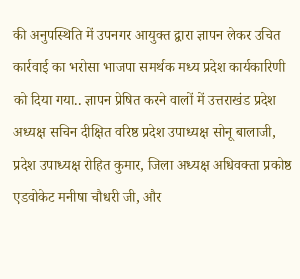की अनुपस्थिति में उपनगर आयुक्त द्वारा ज्ञापन लेकर उचित कार्रवाई का भरोसा भाजपा समर्थक मध्य प्रदेश कार्यकारिणी को दिया गया.. ज्ञापन प्रेषित करने वालों में उत्तराखंड प्रदेश अध्यक्ष सचिन दीक्षित वरिष्ठ प्रदेश उपाध्यक्ष सोनू बालाजी, प्रदेश उपाध्यक्ष रोहित कुमार, जिला अध्यक्ष अधिवक्ता प्रकोष्ठ एडवोकेट मनीषा चौधरी जी, और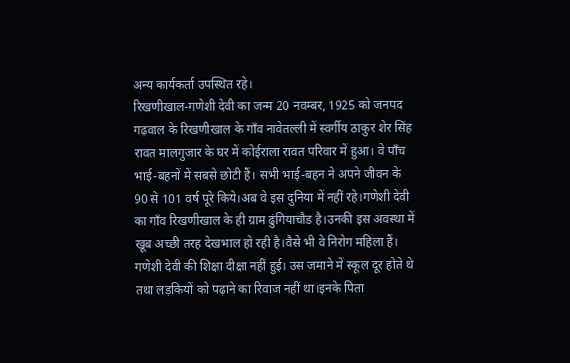अन्य कार्यकर्ता उपस्थित रहे।
रिखणीखाल-गणेशी देवी का जन्म 20 नवम्बर, 1925 को जनपद गढ़वाल के रिखणीखाल के गाँव नावेतल्ली में स्वर्गीय ठाकुर शेर सिंह रावत मालगुजार के घर में कोईराला रावत परिवार में हुआ। वे पाँच भाई-बहनों में सबसे छोटी हैं। सभी भाई-बहन ने अपने जीवन के 90 से 101 वर्ष पूरे किये।अब वे इस दुनिया में नहीं रहे।गणेशी देवी का गाँव रिखणीखाल के ही ग्राम ढुंगियाचौड है।उनकी इस अवस्था में खूब अच्छी तरह देखभाल हो रही है।वैसे भी वे निरोग महिला हैं।
गणेशी देवी की शिक्षा दीक्षा नहीं हुई। उस जमाने में स्कूल दूर होते थे तथा लड़कियों को पढ़ाने का रिवाज नहीं था।इनके पिता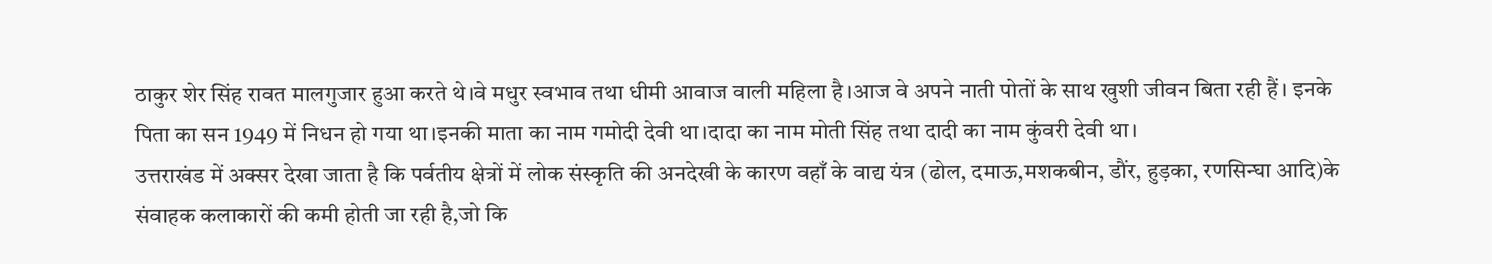ठाकुर शेर सिंह रावत मालगुजार हुआ करते थे।वे मधुर स्वभाव तथा धीमी आवाज वाली महिला है।आज वे अपने नाती पोतों के साथ खुशी जीवन बिता रही हैं। इनके पिता का सन 1949 में निधन हो गया था।इनकी माता का नाम गमोदी देवी था।दादा का नाम मोती सिंह तथा दादी का नाम कुंवरी देवी था।
उत्तराखंड में अक्सर देखा जाता है कि पर्वतीय क्षेत्रों में लोक संस्कृति की अनदेखी के कारण वहाँ के वाद्य यंत्र (ढोल, दमाऊ,मशकबीन, डौंर, हुड़का, रणसिन्घा आदि)के संवाहक कलाकारों की कमी होती जा रही है,जो कि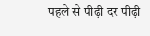पहले से पीढ़ी दर पीढ़ी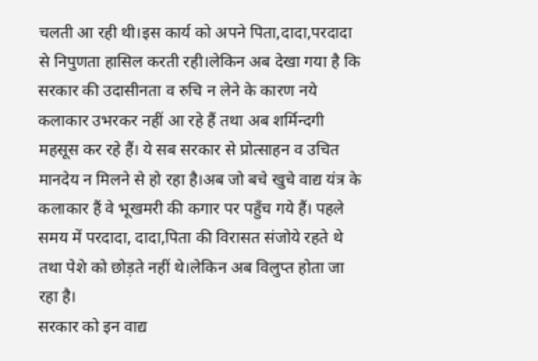चलती आ रही थी।इस कार्य को अपने पिता,दादा,परदादा से निपुणता हासिल करती रही।लेकिन अब देखा गया है कि सरकार की उदासीनता व रुचि न लेने के कारण नये कलाकार उभरकर नहीं आ रहे हैं तथा अब शर्मिन्दगी महसूस कर रहे हैं। ये सब सरकार से प्रोत्साहन व उचित मानदेय न मिलने से हो रहा है।अब जो बचे खुचे वाद्य यंत्र के कलाकार हैं वे भूखमरी की कगार पर पहुँच गये हैं। पहले समय में परदादा, दादा,पिता की विरासत संजोये रहते थे तथा पेशे को छोड़ते नहीं थे।लेकिन अब विलुप्त होता जा रहा है।
सरकार को इन वाद्य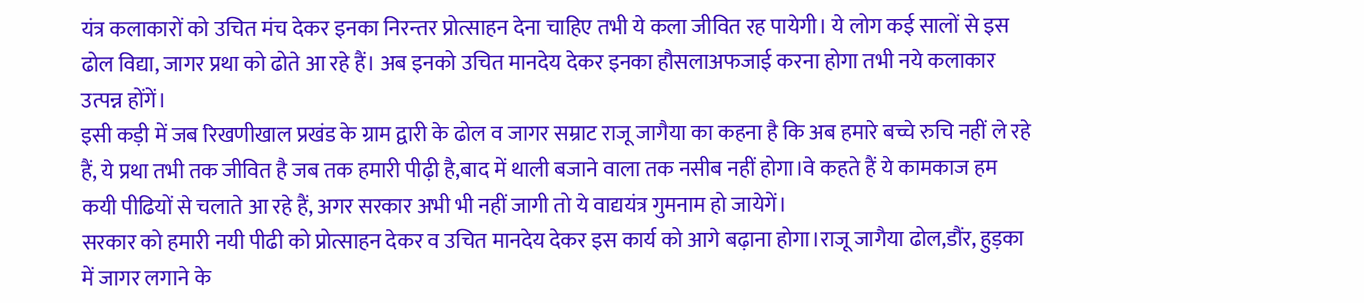यंत्र कलाकारों को उचित मंच देकर इनका निरन्तर प्रोत्साहन देना चाहिए तभी ये कला जीवित रह पायेगी। ये लोग कई सालों से इस ढोल विद्या, जागर प्रथा को ढोते आ रहे हैं। अब इनको उचित मानदेय देकर इनका हौसलाअफजाई करना होगा तभी नये कलाकार उत्पन्न होंगें।
इसी कड़ी में जब रिखणीखाल प्रखंड के ग्राम द्वारी के ढोल व जागर सम्राट राजू जागैया का कहना है कि अब हमारे बच्चे रुचि नहीं ले रहे हैं, ये प्रथा तभी तक जीवित है जब तक हमारी पीढ़ी है,बाद में थाली बजाने वाला तक नसीब नहीं होगा।वे कहते हैं ये कामकाज हम कयी पीढियों से चलाते आ रहे हैं, अगर सरकार अभी भी नहीं जागी तो ये वाद्ययंत्र गुमनाम हो जायेगें।
सरकार को हमारी नयी पीढी को प्रोत्साहन देकर व उचित मानदेय देकर इस कार्य को आगे बढ़ाना होगा।राजू जागैया ढोल,डौंर, हुड़का में जागर लगाने के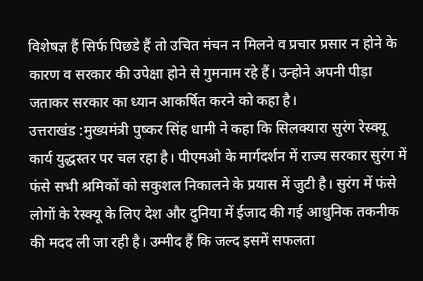विशेषज्ञ हैं सिर्फ पिछडे हैं तो उचित मंचन न मिलने व प्रचार प्रसार न होने के कारण व सरकार की उपेक्षा होने से गुमनाम रहे हैं। उन्होने अपनी पीड़ा जताकर सरकार का ध्यान आकर्षित करने को कहा है।
उत्तराखंड :मुख्यमंत्री पुष्कर सिंह धामी ने कहा कि सिलक्यारा सुरंग रेस्क्यू कार्य युद्धस्तर पर चल रहा है। पीएमओ के मार्गदर्शन में राज्य सरकार सुरंग में फंसे सभी श्रमिकों को सकुशल निकालने के प्रयास में जुटी है। सुरंग में फंसे लोगों के रेस्क्यू के लिए देश और दुनिया में ईजाद की गई आधुनिक तकनीक की मदद ली जा रही है। उम्मीद हैं कि जल्द इसमें सफलता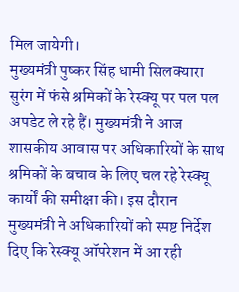मिल जायेगी।
मुख्यमंत्री पुष्कर सिंह धामी सिलक्यारा सुरंग में फंसे श्रमिकों के रेस्क्यू पर पल पल अपडेट ले रहे हैं। मुख्यमंत्री ने आज शासकीय आवास पर अधिकारियों के साथ श्रमिकों के बचाव के लिए चल रहे रेस्क्यू कार्यों की समीक्षा की। इस दौरान मुख्यमंत्री ने अधिकारियों को स्पष्ट निर्देश दिए कि रेस्क्यू ऑपरेशन में आ रही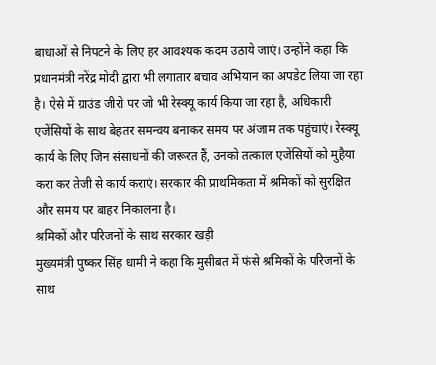बाधाओं से निपटने के लिए हर आवश्यक कदम उठाये जाएं। उन्होंने कहा कि प्रधानमंत्री नरेंद्र मोदी द्वारा भी लगातार बचाव अभियान का अपडेट लिया जा रहा है। ऐसे में ग्राउंड जीरो पर जो भी रेस्क्यू कार्य किया जा रहा है, अधिकारी एजेंसियों के साथ बेहतर समन्वय बनाकर समय पर अंजाम तक पहुंचाएं। रेस्क्यू कार्य के लिए जिन संसाधनों की जरूरत हैं, उनको तत्काल एजेंसियों को मुहैया करा कर तेजी से कार्य कराएं। सरकार की प्राथमिकता में श्रमिकों को सुरक्षित और समय पर बाहर निकालना है।
श्रमिकों और परिजनों के साथ सरकार खड़ी
मुख्यमंत्री पुष्कर सिंह धामी ने कहा कि मुसीबत में फंसे श्रमिकों के परिजनों के साथ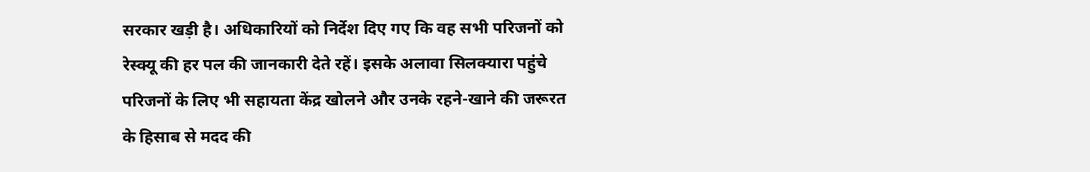सरकार खड़ी है। अधिकारियों को निर्देश दिए गए कि वह सभी परिजनों को रेस्क्यू की हर पल की जानकारी देते रहें। इसके अलावा सिलक्यारा पहुंचे परिजनों के लिए भी सहायता केंद्र खोलने और उनके रहने-खाने की जरूरत के हिसाब से मदद की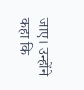जाए। उन्होंने कहा कि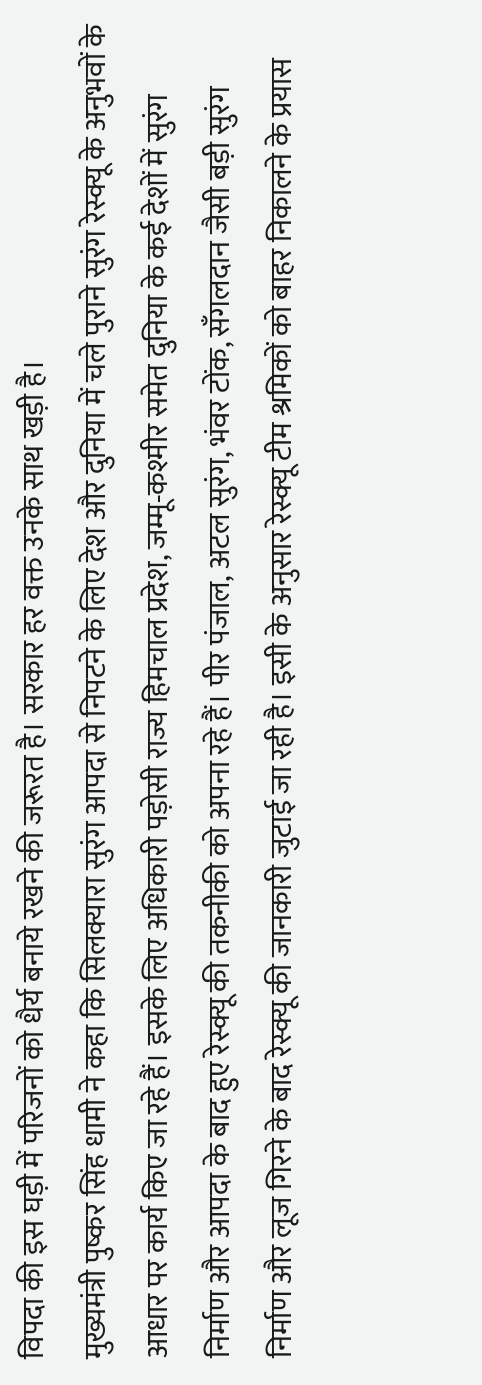विपदा की इस घड़ी में परिजनों को धैर्य बनाये रखने की जरूरत है। सरकार हर वक्त उनके साथ खड़ी है।
मुख्यमंत्री पुष्कर सिंह धामी ने कहा कि सिलक्यारा सुरंग आपदा से निपटने के लिए देश और दुनिया में चले पुराने सुरंग रेस्क्यू के अनुभवों के आधार पर कार्य किए जा रहे हैं। इसके लिए अधिकारी पड़ोसी राज्य हिमचाल प्रदेश, जम्मू-कश्मीर समेत दुनिया के कई देशों में सुरंग निर्माण और आपदा के बाद हुए रेस्क्यू की तकनीकी को अपना रहे हैं। पीर पंजाल, अटल सुरंग, भंवर टोंक, सँगलदान जैसी बड़ी सुरंग निर्माण और लूज गिरने के बाद रेस्क्यू की जानकारी जुटाई जा रही है। इसी के अनुसार रेस्क्यू टीम श्रमिकों को बाहर निकालने के प्रयास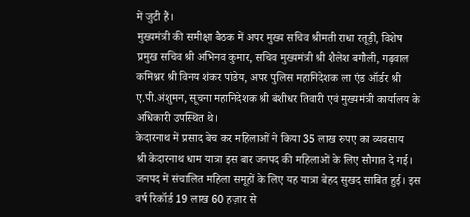में जुटी हैं।
मुख्यमंत्री की समीक्षा बैठक में अपर मुख्य सचिव श्रीमती राधा रतूड़ी, विशेष प्रमुख सचिव श्री अभिनव कुमार, सचिव मुख्यमंत्री श्री शैलेश बगौली, गढ़वाल कमिश्नर श्री विनय शंकर पांडेय, अपर पुलिस महानिदेशक ला एंड ऑर्डर श्री ए.पी.अंशुमन, सूचना महानिदेशक श्री बंशीधर तिवारी एवं मुख्यमंत्री कार्यालय के अधिकारी उपस्थित थे।
केदारनाथ में प्रसाद बेच कर महिलाओं ने किया 35 लाख रुपए का व्यवसाय
श्री केदारनाथ धाम यात्रा इस बार जनपद की महिलाओं के लिए सौगात दे गई। जनपद में संचालित महिला समूहों के लिए यह यात्रा बेहद सुखद साबित हुई। इस वर्ष रिकॉर्ड 19 लाख 60 हज़ार से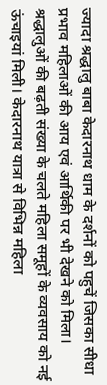ज्यादा श्रद्धालु बाबा केदारनाथ धाम के दर्शनों को पहुचें जिसका सीधा प्रभाव महिलाओं की आय एवं आर्थिकी पर भी देखने को मिला।
श्रद्धालुओं की बढ़ती संख्या के चलते महिला समूहों के व्यवसाय को नई ऊंचाइयां मिली। केदारनाथ यात्रा से विभिन्न महिला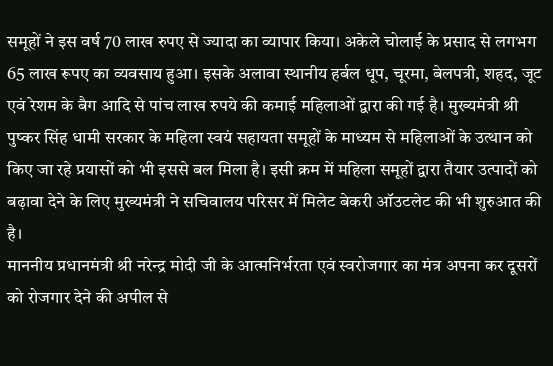समूहों ने इस वर्ष 70 लाख रुपए से ज्यादा का व्यापार किया। अकेले चोलाई के प्रसाद से लगभग 65 लाख रूपए का व्यवसाय हुआ। इसके अलावा स्थानीय हर्बल धूप, चूरमा, बेलपत्री, शहद, जूट एवं रेशम के बैग आदि से पांच लाख रुपये की कमाई महिलाओं द्वारा की गई है। मुख्यमंत्री श्री पुष्कर सिंह धामी सरकार के महिला स्वयं सहायता समूहों के माध्यम से महिलाओं के उत्थान को किए जा रहे प्रयासों को भी इससे बल मिला है। इसी क्रम में महिला समूहों द्वारा तैयार उत्पादों को बढ़ावा देने के लिए मुख्यमंत्री ने सचिवालय परिसर में मिलेट बेकरी ऑउटलेट की भी शुरुआत की है।
माननीय प्रधानमंत्री श्री नरेन्द्र मोदी जी के आत्मनिर्भरता एवं स्वरोजगार का मंत्र अपना कर दूसरों को रोजगार देने की अपील से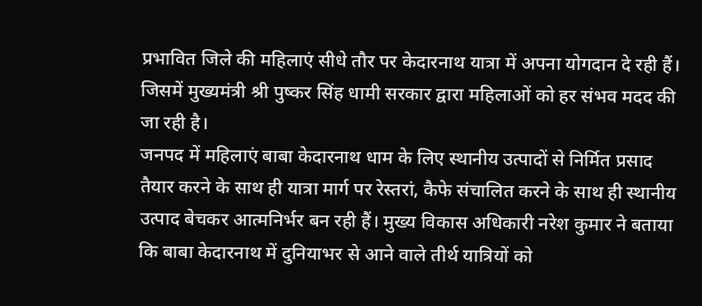प्रभावित जिले की महिलाएं सीधे तौर पर केदारनाथ यात्रा में अपना योगदान दे रही हैं। जिसमें मुख्यमंत्री श्री पुष्कर सिंह धामी सरकार द्वारा महिलाओं को हर संभव मदद की जा रही है।
जनपद में महिलाएं बाबा केदारनाथ धाम के लिए स्थानीय उत्पादों से निर्मित प्रसाद तैयार करने के साथ ही यात्रा मार्ग पर रेस्तरां, कैफे संचालित करने के साथ ही स्थानीय उत्पाद बेचकर आत्मनिर्भर बन रही हैं। मुख्य विकास अधिकारी नरेश कुमार ने बताया कि बाबा केदारनाथ में दुनियाभर से आने वाले तीर्थ यात्रियों को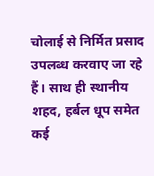चोलाई से निर्मित प्रसाद उपलब्ध करवाए जा रहे हैं। साथ ही स्थानीय शहद, हर्बल धूप समेत कई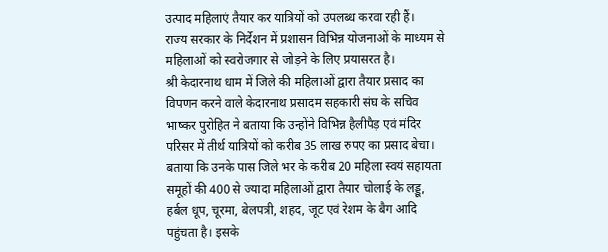उत्पाद महिलाएं तैयार कर यात्रियों को उपलब्ध करवा रही हैं।
राज्य सरकार के निर्देशन में प्रशासन विभिन्न योजनाओं के माध्यम से महिलाओं को स्वरोजगार से जोड़ने के लिए प्रयासरत है।
श्री केदारनाथ धाम में जिले की महिलाओं द्वारा तैयार प्रसाद का विपणन करने वाले केदारनाथ प्रसादम सहकारी संघ के सचिव भाष्कर पुरोहित ने बताया कि उन्होंने विभिन्न हैलीपैड़ एवं मंदिर परिसर में तीर्थ यात्रियों को करीब 35 लाख रुपए का प्रसाद बेचा। बताया कि उनके पास जिले भर के करीब 20 महिला स्वयं सहायता समूहों की 400 से ज्यादा महिलाओं द्वारा तैयार चोलाई के लड्डू, हर्बल धूप, चूरमा, बेलपत्री, शहद, जूट एवं रेशम के बैग आदि पहुंचता है। इसके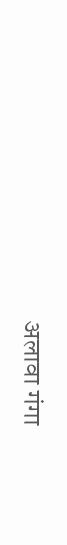अलावा गंगा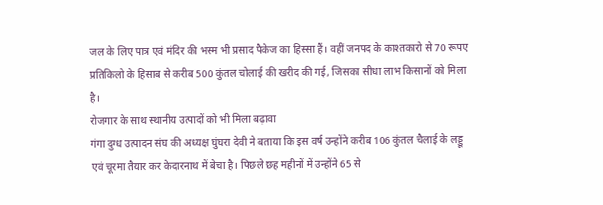जल के लिए पात्र एवं मंदिर की भस्म भी प्रसाद पैकेज का हिस्सा हैं। वहीं जनपद के काश्तकारो से 70 रूपए प्रतिकिलो के हिसाब से करीब 500 कुंतल चोलाई की खरीद की गई, जिसका सीधा लाभ किसानों को मिला है।
रोजगार के साथ स्थानीय उत्पादों को भी मिला बढ़ावा
गंगा दुग्ध उत्पादन संघ की अध्यक्ष घुंघरा देवी ने बताया कि इस वर्ष उन्होंने करीब 106 कुंतल चैलाई के लड्डू एवं चूरमा तैयार कर केदारनाथ में बेचा है। पिछले छह महीनों में उन्होंने 65 से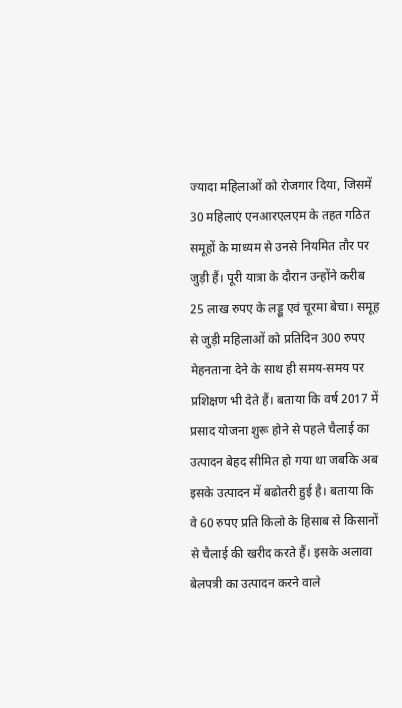ज्यादा महिलाओं को रोजगार दिया, जिसमें 30 महिलाएं एनआरएलएम के तहत गठित समूहों के माध्यम से उनसे नियमित तौर पर जुड़ी हैं। पूरी यात्रा के दौरान उन्होंने करीब 25 लाख रुपए के लड्डू एवं चूरमा बेचा। समूह से जुड़ी महिलाओं को प्रतिदिन 300 रुपए मेहनताना देने के साथ ही समय-समय पर प्रशिक्षण भी देते हैं। बताया कि वर्ष 2017 में प्रसाद योजना शुरू होने से पहले चैलाई का उत्पादन बेहद सीमित हो गया था जबकि अब इसके उत्पादन में बढोतरी हुई है। बताया कि वे 60 रुपए प्रति किलो के हिसाब से किसानों से चैलाई की खरीद करते हैं। इसके अलावा बेलपत्री का उत्पादन करने वाले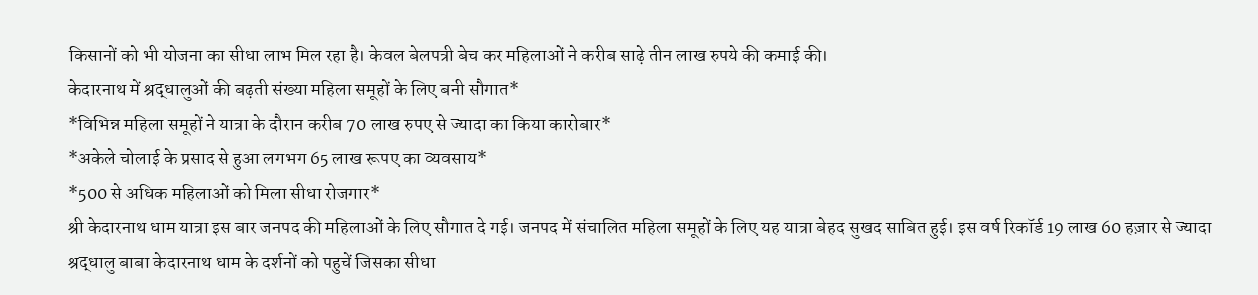किसानों को भी योजना का सीधा लाभ मिल रहा है। केवल बेलपत्री बेच कर महिलाओं ने करीब साढ़े तीन लाख रुपये की कमाई की।
केदारनाथ में श्रद्धालुओं की बढ़ती संख्या महिला समूहों के लिए बनी सौगात*
*विभिन्न महिला समूहों ने यात्रा के दौरान करीब 70 लाख रुपए से ज्यादा का किया कारोबार*
*अकेले चोलाई के प्रसाद से हुआ लगभग 65 लाख रूपए का व्यवसाय*
*500 से अधिक महिलाओं को मिला सीधा रोजगार*
श्री केदारनाथ धाम यात्रा इस बार जनपद की महिलाओं के लिए सौगात दे गई। जनपद में संचालित महिला समूहों के लिए यह यात्रा बेहद सुखद साबित हुई। इस वर्ष रिकॉर्ड 19 लाख 60 हज़ार से ज्यादा श्रद्धालु बाबा केदारनाथ धाम के दर्शनों को पहुचें जिसका सीधा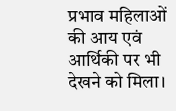प्रभाव महिलाओं की आय एवं आर्थिकी पर भी देखने को मिला।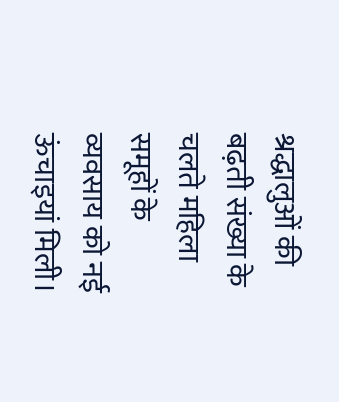श्रद्धालुओं की बढ़ती संख्या के चलते महिला समूहों के व्यवसाय को नई ऊंचाइयां मिली।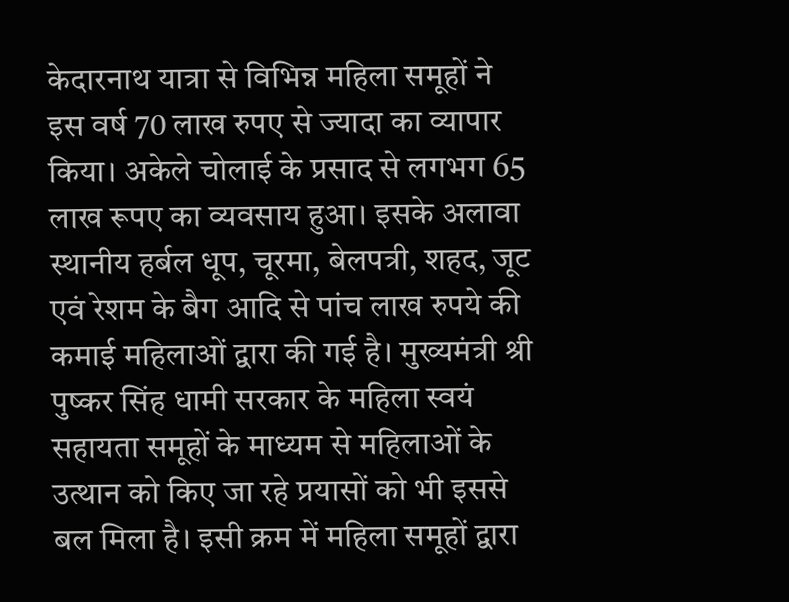केदारनाथ यात्रा से विभिन्न महिला समूहों ने इस वर्ष 70 लाख रुपए से ज्यादा का व्यापार किया। अकेले चोलाई के प्रसाद से लगभग 65 लाख रूपए का व्यवसाय हुआ। इसके अलावा स्थानीय हर्बल धूप, चूरमा, बेलपत्री, शहद, जूट एवं रेशम के बैग आदि से पांच लाख रुपये की कमाई महिलाओं द्वारा की गई है। मुख्यमंत्री श्री पुष्कर सिंह धामी सरकार के महिला स्वयं सहायता समूहों के माध्यम से महिलाओं के उत्थान को किए जा रहे प्रयासों को भी इससे बल मिला है। इसी क्रम में महिला समूहों द्वारा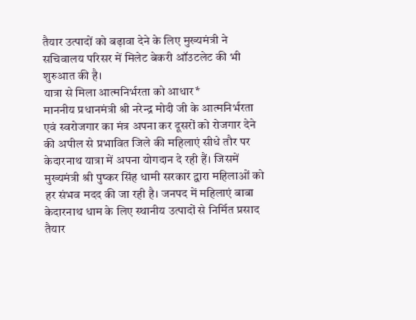तैयार उत्पादों को बढ़ावा देने के लिए मुख्यमंत्री ने सचिवालय परिसर में मिलेट बेकरी ऑउटलेट की भी शुरुआत की है।
यात्रा से मिला आत्मनिर्भरता को आधार*
माननीय प्रधानमंत्री श्री नरेन्द्र मोदी जी के आत्मनिर्भरता एवं स्वरोजगार का मंत्र अपना कर दूसरों को रोजगार देने की अपील से प्रभावित जिले की महिलाएं सीधे तौर पर केदारनाथ यात्रा में अपना योगदान दे रही हैं। जिसमें मुख्यमंत्री श्री पुष्कर सिंह धामी सरकार द्वारा महिलाओं को हर संभव मदद की जा रही है। जनपद में महिलाएं बाबा केदारनाथ धाम के लिए स्थानीय उत्पादों से निर्मित प्रसाद तैयार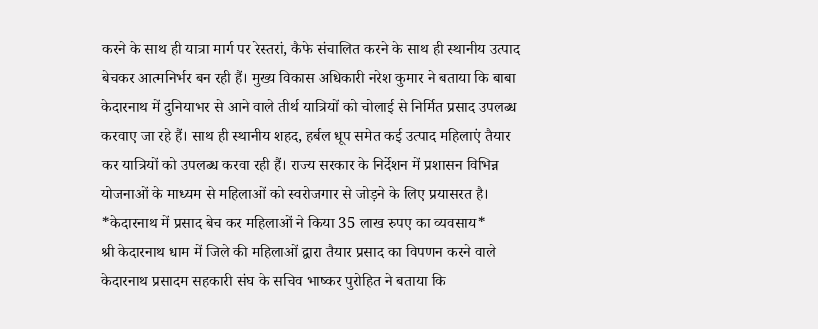करने के साथ ही यात्रा मार्ग पर रेस्तरां, कैफे संचालित करने के साथ ही स्थानीय उत्पाद बेचकर आत्मनिर्भर बन रही हैं। मुख्य विकास अधिकारी नरेश कुमार ने बताया कि बाबा केदारनाथ में दुनियाभर से आने वाले तीर्थ यात्रियों को चोलाई से निर्मित प्रसाद उपलब्ध करवाए जा रहे हैं। साथ ही स्थानीय शहद, हर्बल धूप समेत कई उत्पाद महिलाएं तैयार कर यात्रियों को उपलब्ध करवा रही हैं। राज्य सरकार के निर्देशन में प्रशासन विभिन्न योजनाओं के माध्यम से महिलाओं को स्वरोजगार से जोड़ने के लिए प्रयासरत है।
*केदारनाथ में प्रसाद बेच कर महिलाओं ने किया 35 लाख रुपए का व्यवसाय*
श्री केदारनाथ धाम में जिले की महिलाओं द्वारा तैयार प्रसाद का विपणन करने वाले केदारनाथ प्रसादम सहकारी संघ के सचिव भाष्कर पुरोहित ने बताया कि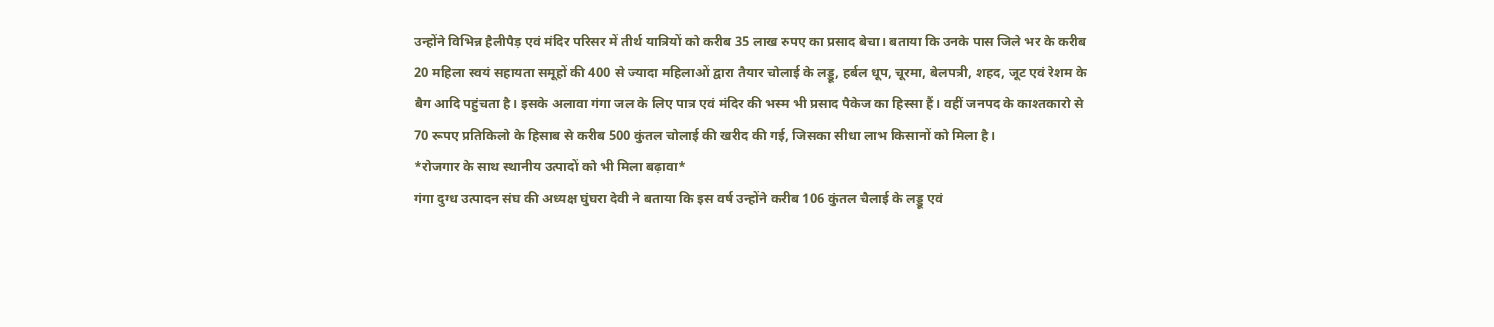उन्होंने विभिन्न हैलीपैड़ एवं मंदिर परिसर में तीर्थ यात्रियों को करीब 35 लाख रुपए का प्रसाद बेचा। बताया कि उनके पास जिले भर के करीब 20 महिला स्वयं सहायता समूहों की 400 से ज्यादा महिलाओं द्वारा तैयार चोलाई के लड्डू, हर्बल धूप, चूरमा, बेलपत्री, शहद, जूट एवं रेशम के बैग आदि पहुंचता है। इसके अलावा गंगा जल के लिए पात्र एवं मंदिर की भस्म भी प्रसाद पैकेज का हिस्सा हैं। वहीं जनपद के काश्तकारो से 70 रूपए प्रतिकिलो के हिसाब से करीब 500 कुंतल चोलाई की खरीद की गई, जिसका सीधा लाभ किसानों को मिला है।
*रोजगार के साथ स्थानीय उत्पादों को भी मिला बढ़ावा*
गंगा दुग्ध उत्पादन संघ की अध्यक्ष घुंघरा देवी ने बताया कि इस वर्ष उन्होंने करीब 106 कुंतल चैलाई के लड्डू एवं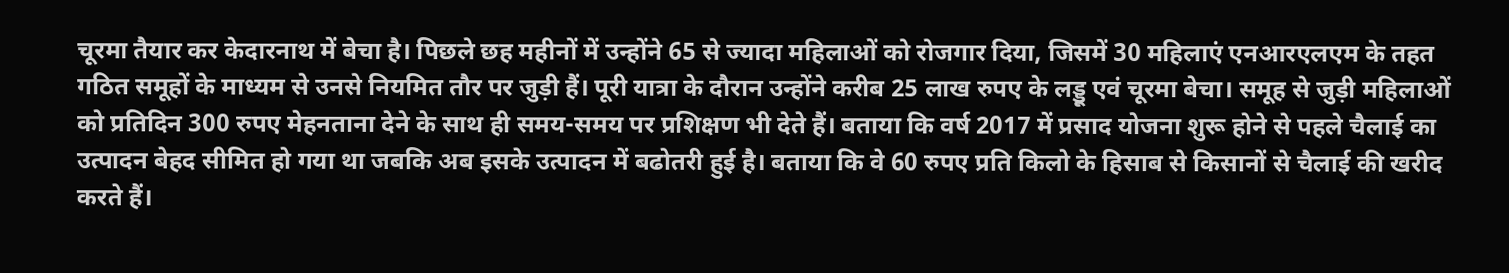चूरमा तैयार कर केदारनाथ में बेचा है। पिछले छह महीनों में उन्होंने 65 से ज्यादा महिलाओं को रोजगार दिया, जिसमें 30 महिलाएं एनआरएलएम के तहत गठित समूहों के माध्यम से उनसे नियमित तौर पर जुड़ी हैं। पूरी यात्रा के दौरान उन्होंने करीब 25 लाख रुपए के लड्डू एवं चूरमा बेचा। समूह से जुड़ी महिलाओं को प्रतिदिन 300 रुपए मेहनताना देने के साथ ही समय-समय पर प्रशिक्षण भी देते हैं। बताया कि वर्ष 2017 में प्रसाद योजना शुरू होने से पहले चैलाई का उत्पादन बेहद सीमित हो गया था जबकि अब इसके उत्पादन में बढोतरी हुई है। बताया कि वे 60 रुपए प्रति किलो के हिसाब से किसानों से चैलाई की खरीद करते हैं।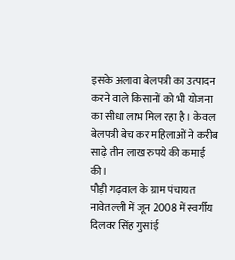इसके अलावा बेलपत्री का उत्पादन करने वाले किसानों को भी योजना का सीधा लाभ मिल रहा है। केवल बेलपत्री बेच कर महिलाओं ने करीब साढ़े तीन लाख रुपये की कमाई की।
पौड़ी गढ़वाल के ग्राम पंचायत नावेतल्ली में जून 2008 में स्वर्गीय दिलवर सिंह गुसांई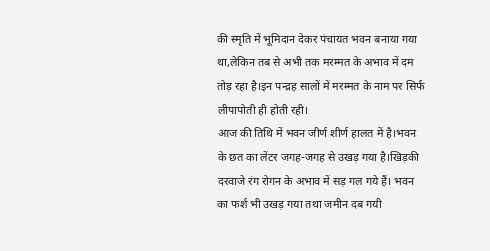की स्मृति में भूमिदान देकर पंचायत भवन बनाया गया था,लेकिन तब से अभी तक मरम्मत के अभाव में दम तोड़ रहा है।इन पन्द्रह सालों में मरम्मत के नाम पर सिर्फ लीपापोती ही होती रही।
आज की तिथि में भवन जीर्ण शीर्ण हालत में है।भवन के छत का लेंटर जगह-जगह से उखड़ गया है।खिड़की दरवाजे रंग रोगन के अभाव में सड़ गल गये हैं। भवन का फर्श भी उखड़ गया तथा जमीन दब गयी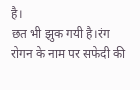है।
छत भी झुक गयी है।रंग रोगन के नाम पर सफेदी की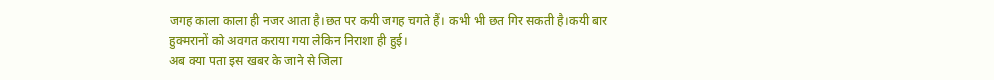जगह काला काला ही नजर आता है।छत पर कयी जगह चगते हैं। कभी भी छत गिर सकती है।कयी बार हुक्मरानों को अवगत कराया गया लेकिन निराशा ही हुई।
अब क्या पता इस खबर के जाने से जिला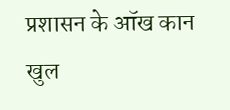प्रशासन के ऑख कान खुल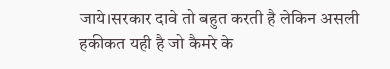जाये।सरकार दावे तो बहुत करती है लेकिन असली हकीकत यही है जो कैमरे के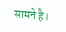सामने है।